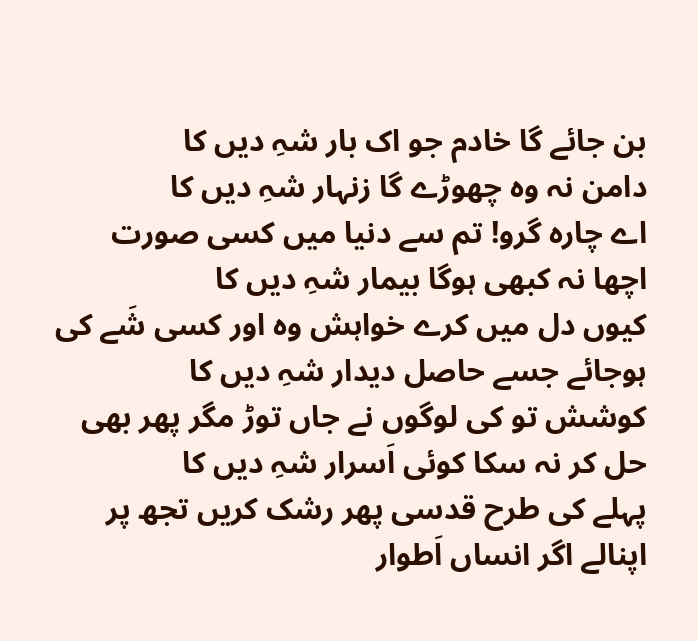بن جائے گا خادم جو اک بار شہِ دیں کا
دامن نہ وہ چھوڑے گا زنہار شہِ دیں کا
اے چارہ گرو! تم سے دنیا میں کسی صورت
اچھا نہ کبھی ہوگا بیمار شہِ دیں کا
کیوں دل میں کرے خواہش وہ اور کسی شَے کی
ہوجائے جسے حاصل دیدار شہِ دیں کا
کوشش تو کی لوگوں نے جاں توڑ مگر پھر بھی
حل کر نہ سکا کوئی اَسرار شہِ دیں کا
پہلے کی طرح قدسی پھر رشک کریں تجھ پر
اپنالے اگر انساں اَطوار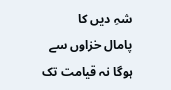شہِ دیں کا
پامال خزاوں سے ہوگا نہ قیامت تک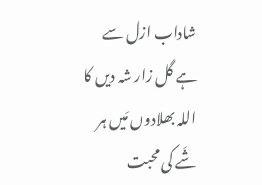شاداب ازل سے ہے گل زار شہ دیں کا
اللہ بھلادوں مَیں ہر شَے کی محبت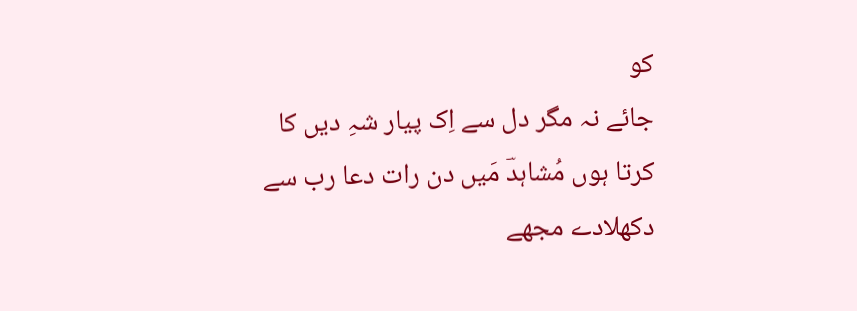کو
جائے نہ مگر دل سے اِک پیار شہِ دیں کا
کرتا ہوں مُشاہدؔ مَیں دن رات دعا رب سے
دکھلادے مجھے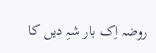روضہ اِک بار شہِ دیں کا